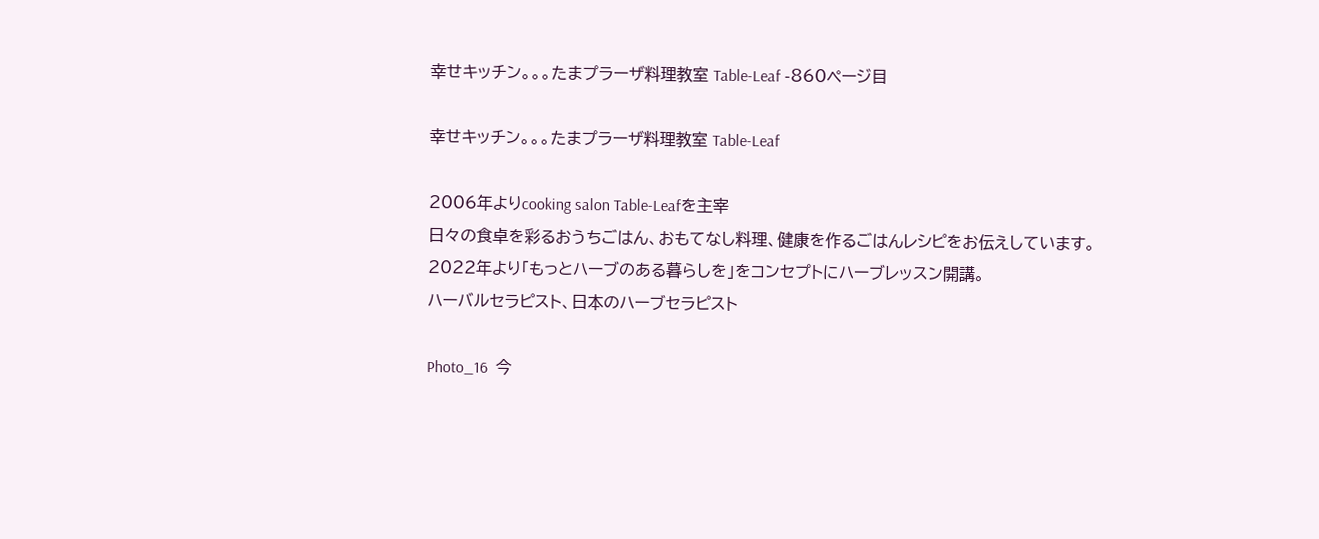幸せキッチン。。。たまプラーザ料理教室 Table-Leaf -860ページ目

幸せキッチン。。。たまプラーザ料理教室 Table-Leaf

2006年よりcooking salon Table-Leafを主宰
日々の食卓を彩るおうちごはん、おもてなし料理、健康を作るごはんレシピをお伝えしています。
2022年より「もっとハーブのある暮らしを」をコンセプトにハーブレッスン開講。
ハーバルセラピスト、日本のハーブセラピスト

Photo_16  今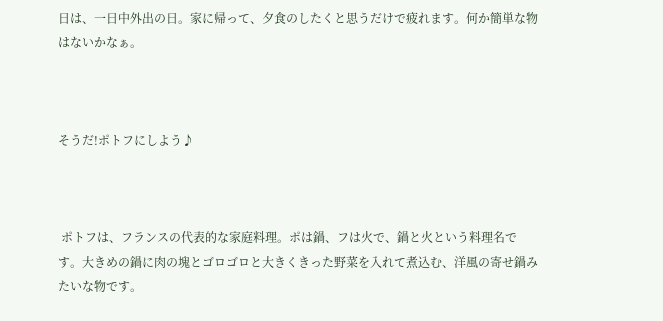日は、一日中外出の日。家に帰って、夕食のしたくと思うだけで疲れます。何か簡単な物はないかなぁ。



そうだ!ポトフにしよう♪



 ポトフは、フランスの代表的な家庭料理。ポは鍋、フは火で、鍋と火という料理名です。大きめの鍋に肉の塊とゴロゴロと大きくきった野菜を入れて煮込む、洋風の寄せ鍋みたいな物です。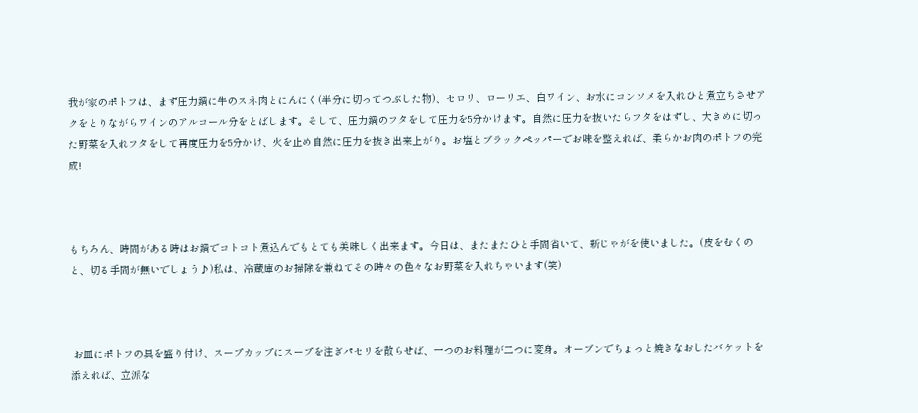我が家のポトフは、まず圧力鍋に牛のスネ肉とにんにく(半分に切ってつぶした物)、セロリ、ローリエ、白ワイン、お水にコンソメを入れひと煮立ちさせアクをとりながらワインのアルコール分をとばします。そして、圧力鍋のフタをして圧力を5分かけます。自然に圧力を抜いたらフタをはずし、大きめに切った野菜を入れフタをして再度圧力を5分かけ、火を止め自然に圧力を抜き出来上がり。お塩とブラックペッパーでお味を整えれば、柔らかお肉のポトフの完成!



もちろん、時間がある時はお鍋でコトコト煮込んでもとても美味しく出来ます。今日は、またまたひと手間省いて、新じゃがを使いました。(皮をむくのと、切る手間が無いでしょう♪)私は、冷蔵庫のお掃除を兼ねてその時々の色々なお野菜を入れちゃいます(笑)



 お皿にポトフの具を盛り付け、スープカップにスープを注ぎパセリを散らせば、一つのお料理が二つに変身。オーブンでちょっと焼きなおしたバケットを添えれば、立派な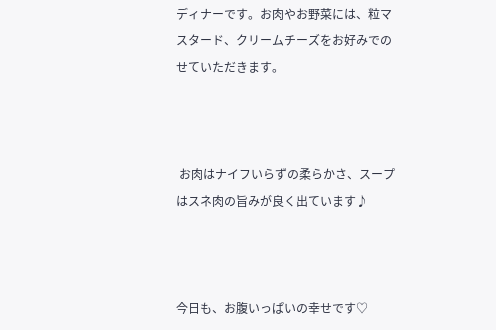ディナーです。お肉やお野菜には、粒マスタード、クリームチーズをお好みでのせていただきます。



 お肉はナイフいらずの柔らかさ、スープはスネ肉の旨みが良く出ています♪



今日も、お腹いっぱいの幸せです♡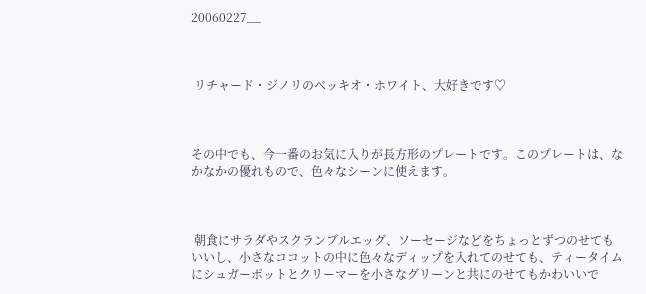20060227__



 リチャード・ジノリのベッキオ・ホワイト、大好きです♡



その中でも、今一番のお気に入りが長方形のプレートです。このプレートは、なかなかの優れもので、色々なシーンに使えます。



 朝食にサラダやスクランブルエッグ、ソーセージなどをちょっとずつのせてもいいし、小さなココットの中に色々なディップを入れてのせても、ティータイムにシュガーポットとクリーマーを小さなグリーンと共にのせてもかわいいで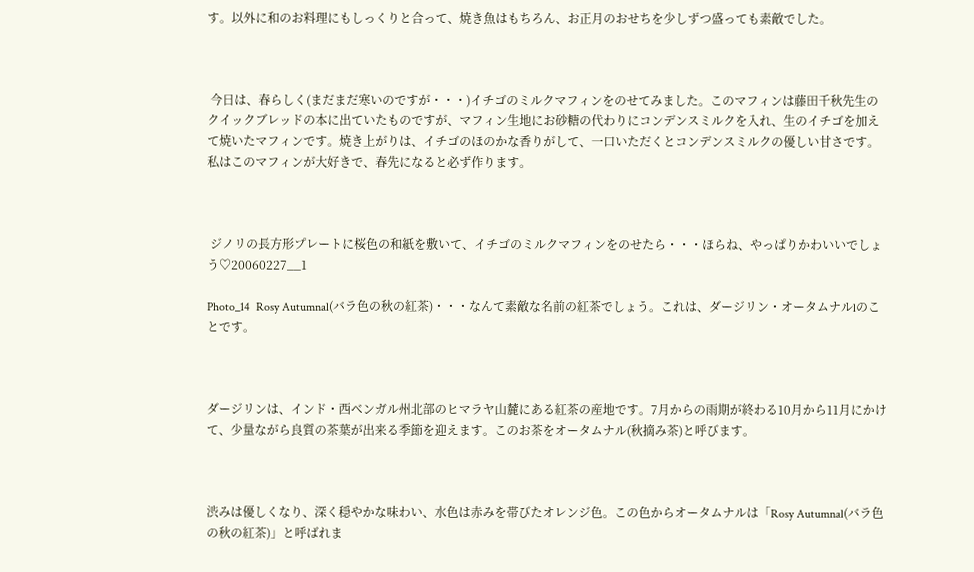す。以外に和のお料理にもしっくりと合って、焼き魚はもちろん、お正月のおせちを少しずつ盛っても素敵でした。



 今日は、春らしく(まだまだ寒いのですが・・・)イチゴのミルクマフィンをのせてみました。このマフィンは藤田千秋先生のクイックブレッドの本に出ていたものですが、マフィン生地にお砂糖の代わりにコンデンスミルクを入れ、生のイチゴを加えて焼いたマフィンです。焼き上がりは、イチゴのほのかな香りがして、一口いただくとコンデンスミルクの優しい甘さです。私はこのマフィンが大好きで、春先になると必ず作ります。



 ジノリの長方形プレートに桜色の和紙を敷いて、イチゴのミルクマフィンをのせたら・・・ほらね、やっぱりかわいいでしょう♡20060227__1

Photo_14  Rosy Autumnal(バラ色の秋の紅茶)・・・なんて素敵な名前の紅茶でしょう。これは、ダージリン・オータムナルlのことです。



ダージリンは、インド・西ベンガル州北部のヒマラヤ山麓にある紅茶の産地です。7月からの雨期が終わる10月から11月にかけて、少量ながら良質の茶葉が出来る季節を迎えます。このお茶をオータムナル(秋摘み茶)と呼びます。



渋みは優しくなり、深く穏やかな味わい、水色は赤みを帯びたオレンジ色。この色からオータムナルは「Rosy Autumnal(バラ色の秋の紅茶)」と呼ばれま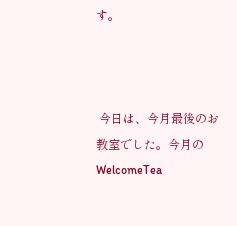す。



 今日は、今月最後のお教室でした。今月のWelcomeTea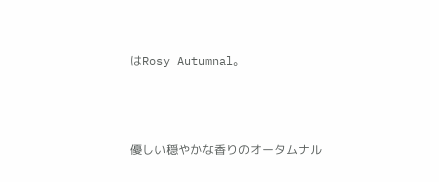はRosy Autumnal。



優しい穏やかな香りのオータムナル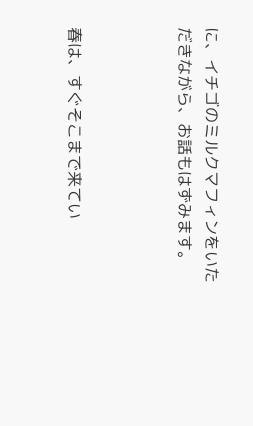に、イチゴのミルクマフィンをいただきながら、お話もはずみます。



春は、すぐそこまで来てい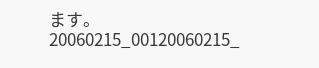ます。 20060215_00120060215_